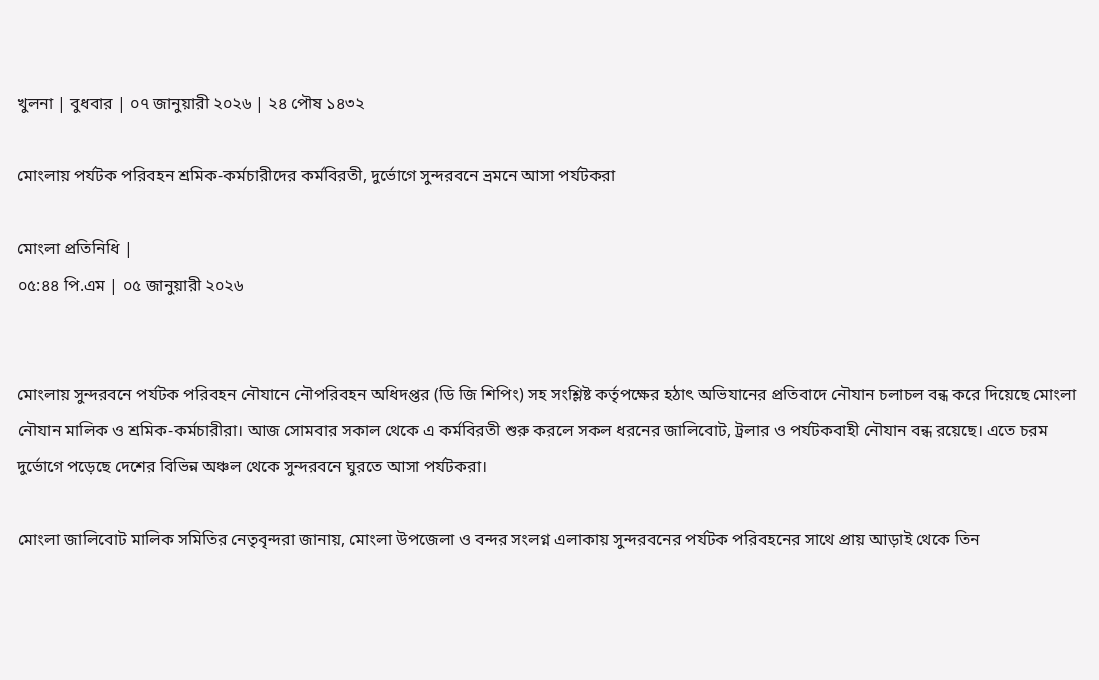খুলনা | বুধবার | ০৭ জানুয়ারী ২০২৬ | ২৪ পৌষ ১৪৩২

মোংলায় পর্যটক পরিবহন শ্রমিক-কর্মচারীদের কর্মবিরতী, দুর্ভোগে সুন্দরবনে ভ্রমনে আসা পর্যটকরা

মোংলা প্রতিনিধি |
০৫:৪৪ পি.এম | ০৫ জানুয়ারী ২০২৬


মোংলায় সুন্দরবনে পর্যটক পরিবহন নৌযানে নৌপরিবহন অধিদপ্তর (ডি জি শিপিং) সহ সংশ্লিষ্ট কর্তৃপক্ষের হঠাৎ অভিযানের প্রতিবাদে নৌযান চলাচল বন্ধ করে দিয়েছে মোংলা নৌযান মালিক ও শ্রমিক-কর্মচারীরা। আজ সোমবার সকাল থেকে এ কর্মবিরতী শুরু করলে সকল ধরনের জালিবোট, ট্রলার ও পর্যটকবাহী নৌযান বন্ধ রয়েছে। এতে চরম দুর্ভোগে পড়েছে দেশের বিভিন্ন অঞ্চল থেকে সুন্দরবনে ঘুরতে আসা পর্যটকরা।

মোংলা জালিবোট মালিক সমিতির নেতৃবৃন্দরা জানায়, মোংলা উপজেলা ও বন্দর সংলগ্ন এলাকায় সুন্দরবনের পর্যটক পরিবহনের সাথে প্রায় আড়াই থেকে তিন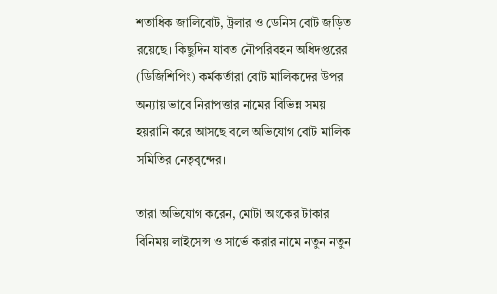শতাধিক জালিবোট, ট্রলার ও ডেনিস বোট জড়িত রয়েছে। কিছুদিন যাবত নৌপরিবহন অধিদপ্তরের (ডিজিশিপিং) কর্মকর্তারা বোট মালিকদের উপর অন্যায় ভাবে নিরাপত্তার নামের বিভিন্ন সময় হয়রানি করে আসছে বলে অভিযোগ বোট মালিক সমিতির নেতৃবৃন্দের।

তারা অভিযোগ করেন, মোটা অংকের টাকার বিনিময় লাইসেন্স ও সার্ভে করার নামে নতুন নতুন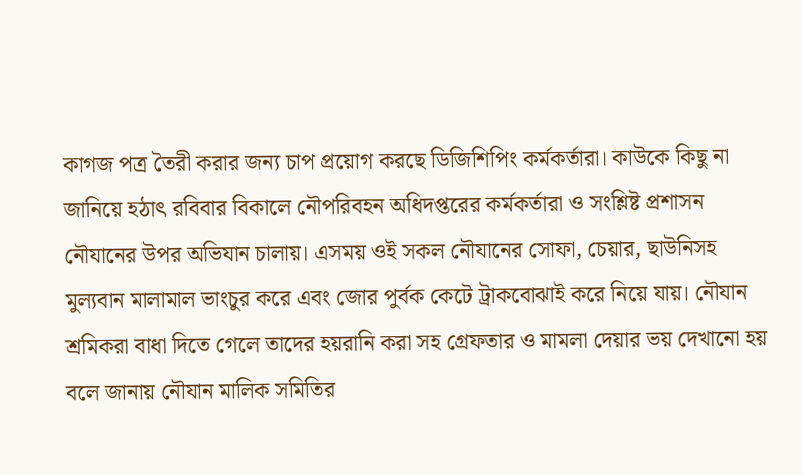কাগজ পত্র তৈরী করার জন্য চাপ প্রয়োগ করছে ডিজিশিপিং কর্মকর্তারা। কাউকে কিছু না জানিয়ে হঠাৎ রবিবার বিকালে নৌপরিবহন অধিদপ্তরের কর্মকর্তারা ও সংশ্লিষ্ট প্রশাসন নৌযানের উপর অভিযান চালায়। এসময় ওই সকল নৌযানের সোফা, চেয়ার, ছাউনিসহ মুল্যবান মালামাল ভাংচুর করে এবং জোর পুর্বক কেটে ট্রাকবোঝাই করে নিয়ে যায়। নৌযান শ্রমিকরা বাধা দিতে গেলে তাদের হয়রানি করা সহ গ্রেফতার ও মামলা দেয়ার ভয় দেখানো হয় বলে জানায় নৌযান মালিক সমিতির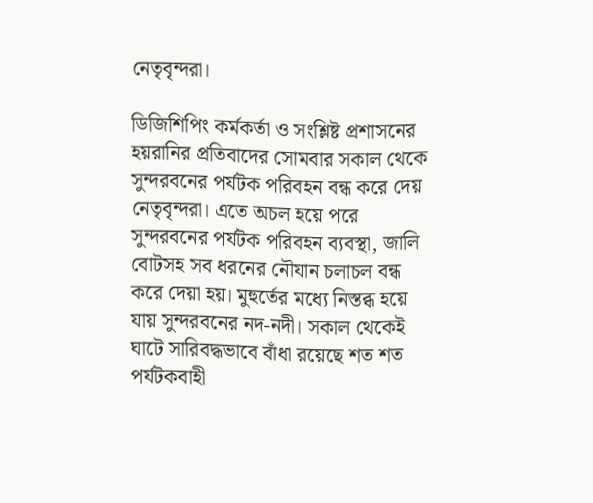নেতৃবৃন্দরা।

ডিজিশিপিং কর্মকর্তা ও সংশ্লিষ্ট প্রশাসনের হয়রানির প্রতিবাদের সোমবার সকাল থেকে সুন্দরবনের পর্যটক পরিবহন বন্ধ করে দেয় নেতৃবৃন্দরা। এতে অচল হয়ে পরে সুন্দরবনের পর্যটক পরিবহন ব্যবস্থা, জালি বোটসহ সব ধরনের নৌযান চলাচল বন্ধ করে দেয়া হয়। মুহুর্তের মধ্যে নিস্তব্ধ হয়ে যায় সুন্দরবনের নদ-নদী। সকাল থেকেই ঘাটে সারিবদ্ধভাবে বাঁধা রয়েছে শত শত পর্যটকবাহী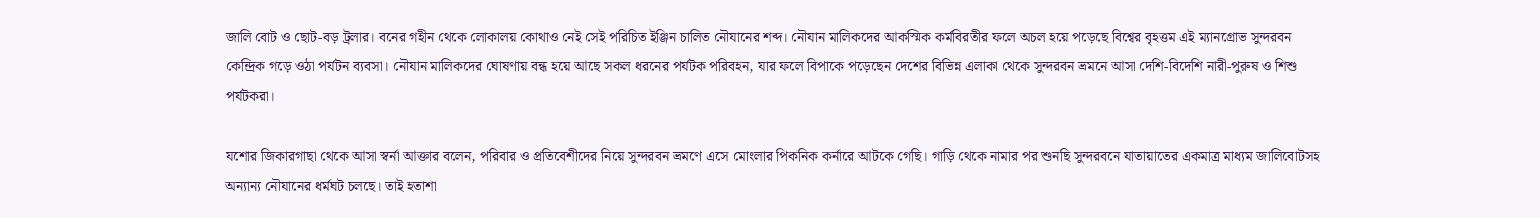জালি বোট ও ছোট-বড় ট্রলার। বনের গহীন থেকে লোকালয় কোথাও নেই সেই পরিচিত ইঞ্জিন চালিত নৌযানের শব্দ। নৌযান মালিকদের আকস্মিক কর্মবিরতীর ফলে অচল হয়ে পড়েছে বিশ্বের বৃহত্তম এই ম্যানগ্রোভ সুন্দরবন কেন্দ্রিক গড়ে ওঠা পর্যটন ব্যবসা। নৌযান মালিকদের ঘোষণায় বন্ধ হয়ে আছে সকল ধরনের পর্যটক পরিবহন, যার ফলে বিপাকে পড়েছেন দেশের বিভিন্ন এলাকা থেকে সুন্দরবন ভ্রমনে আসা দেশি-বিদেশি নারী-পুরুষ ও শিশু পর্যটকরা।

যশোর জিকারগাছা থেকে আসা স্বর্না আক্তার বলেন, পরিবার ও প্রতিবেশীদের নিয়ে সুন্দরবন ভ্রমণে এসে মোংলার পিকনিক কর্নারে আটকে গেছি। গাড়ি থেকে নামার পর শুনছি সুন্দরবনে যাতায়াতের একমাত্র মাধ্যম জালিবোটসহ অন্যান্য নৌযানের ধর্মঘট চলছে। তাই হতাশা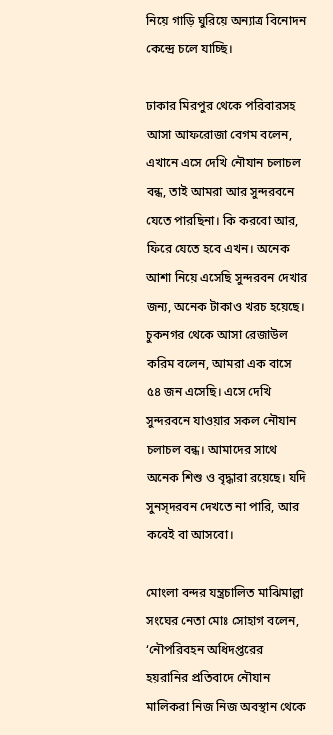নিয়ে গাড়ি ঘুরিয়ে অন্যাত্র বিনোদন কেন্দ্রে চলে যাচ্ছি।

ঢাকার মিরপুর থেকে পরিবারসহ আসা আফরোজা বেগম বলেন, এখানে এসে দেখি নৌযান চলাচল বন্ধ, তাই আমরা আর সুন্দরবনে যেতে পারছিনা। কি করবো আর, ফিরে যেতে হবে এখন। অনেক আশা নিয়ে এসেছি সুন্দরবন দেখার জন্য, অনেক টাকাও খরচ হয়েছে। চুকনগর থেকে আসা রেজাউল করিম বলেন, আমরা এক বাসে ৫৪ জন এসেছি। এসে দেখি সুন্দরবনে যাওয়ার সকল নৌযান চলাচল বন্ধ। আমাদের সাথে অনেক শিশু ও বৃদ্ধারা রয়েছে। যদি সুনস্দরবন দেখতে না পারি, আর কবেই বা আসবো।

মোংলা বন্দর যন্ত্রচালিত মাঝিমাল্লা সংঘের নেতা মোঃ সোহাগ বলেন, ‘নৌপরিবহন অধিদপ্তরের হয়রানির প্রতিবাদে নৌযান মালিকরা নিজ নিজ অবস্থান থেকে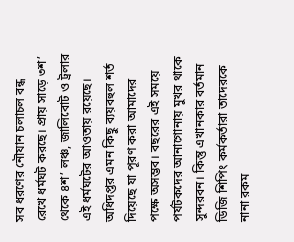সব ধরণের নৌযান চলাচল বন্ধ রেখে ধর্মঘট করছে। প্রায় সাড়ে ৩শ’ থেকে ৪শ’ লঞ্চ, জালিবোট ও ট্রলার এই ধর্মঘটের আওতায় রয়েছে। অধিদপ্তর এমন কিছু ব্যয়বহুল শর্ত দিয়েছে যা পূরণ করা আমাদের পক্ষে অসম্ভব। বছরের এই সময়ে পর্যটকদের আনাগোনায় মুখর থাকে সুন্দরবন। কিন্তু এখানকার বর্তমান ডিজি শিপিং কর্মকর্তারা তাদেরকে নানা রকম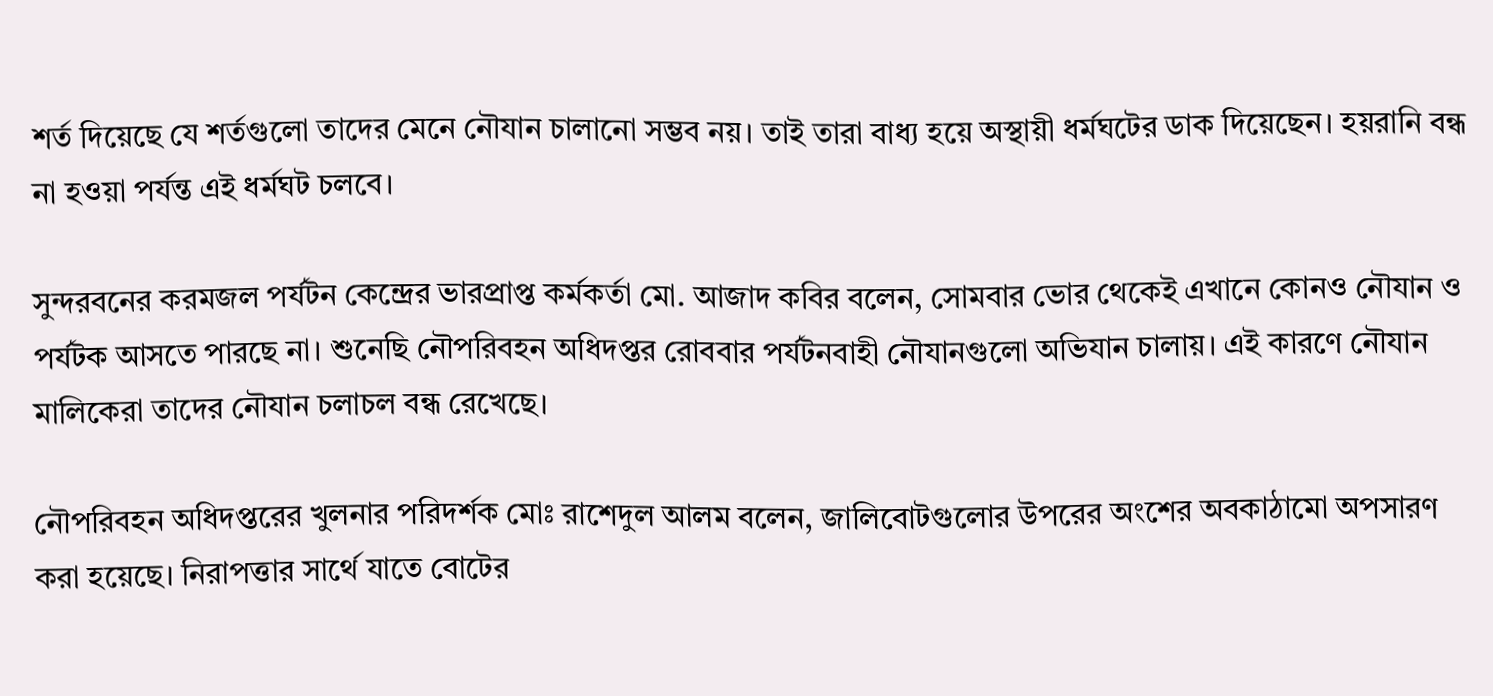শর্ত দিয়েছে যে শর্তগুলো তাদের মেনে নৌযান চালানো সম্ভব নয়। তাই তারা বাধ্য হয়ে অস্থায়ী ধর্মঘটের ডাক দিয়েছেন। হয়রানি বন্ধ না হওয়া পর্যন্ত এই ধর্মঘট চলবে।

সুন্দরবনের করমজল পর্যটন কেন্দ্রের ভারপ্রাপ্ত কর্মকর্তা মো. আজাদ কবির বলেন, সোমবার ভোর থেকেই এখানে কোনও নৌযান ও পর্যটক আসতে পারছে না। শুনেছি নৌপরিবহন অধিদপ্তর রোববার পর্যটনবাহী নৌযানগুলো অভিযান চালায়। এই কারণে নৌযান মালিকেরা তাদের নৌযান চলাচল বন্ধ রেখেছে।

নৌপরিবহন অধিদপ্তরের খুলনার পরিদর্শক মোঃ রাশেদুল আলম বলেন, জালিবোটগুলোর উপরের অংশের অবকাঠামো অপসারণ করা হয়েছে। নিরাপত্তার সার্থে যাতে বোটের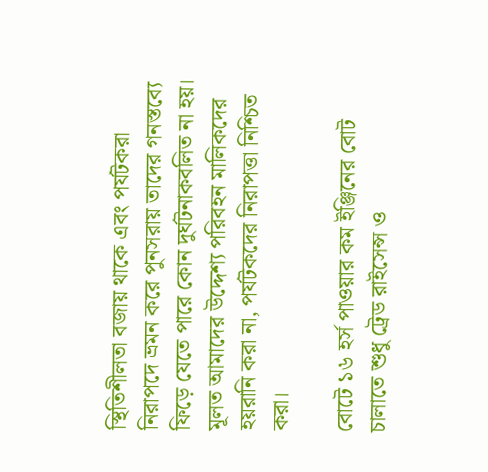স্থিতিশীলতা বজায় থাকে এবং পর্যটকরা নিরাপদে ভ্রমন করে পুনসরায় তাদের গনস্তব্যে ফিড়ে যেতে পারে কোন দুর্ঘটনাকবলিত না হয়। মূলত আমাদের উদ্দেশ্য পরিবহন মালিকদের হয়রানি করা না, পর্যটকদের নিরাপত্তা নিশ্চিত করা।

বোটে ১৬ হর্স পাওয়ার কম ইঞ্জিনের বোট চালাতে শুধু ট্রেড রাইসেন্স ও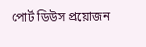পোর্ট ডিউস প্রয়োজন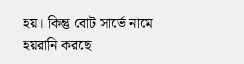হয়। কিন্তু বোট সার্ভে নামে হয়রানি করছে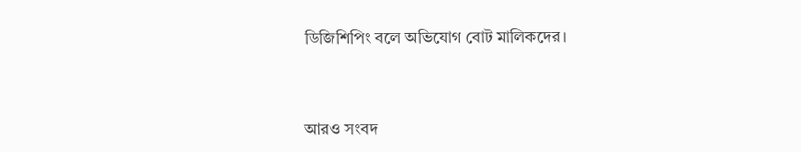ডিজিশিপিং বলে অভিযোগ বোট মালিকদের।



আরও সংবদ